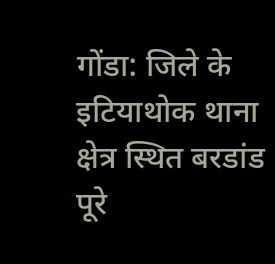गोंडा: जिले के इटियाथोक थाना क्षेत्र स्थित बरडांड पूरे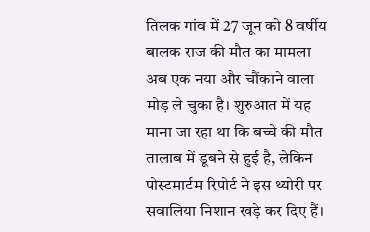तिलक गांव में 27 जून को 8 वर्षीय बालक राज की मौत का मामला अब एक नया और चौंकाने वाला मोड़ ले चुका है। शुरुआत में यह माना जा रहा था कि बच्चे की मौत तालाब में डूबने से हुई है, लेकिन पोस्टमार्टम रिपोर्ट ने इस थ्योरी पर सवालिया निशान खड़े कर दिए हैं।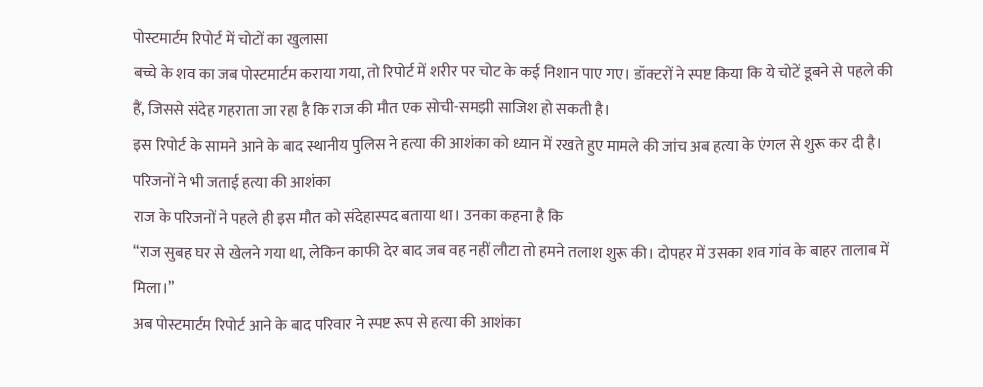पोस्टमार्टम रिपोर्ट में चोटों का खुलासा
बच्चे के शव का जब पोस्टमार्टम कराया गया, तो रिपोर्ट में शरीर पर चोट के कई निशान पाए गए। डॉक्टरों ने स्पष्ट किया कि ये चोटें डूबने से पहले की हैं, जिससे संदेह गहराता जा रहा है कि राज की मौत एक सोची-समझी साजिश हो सकती है।
इस रिपोर्ट के सामने आने के बाद स्थानीय पुलिस ने हत्या की आशंका को ध्यान में रखते हुए मामले की जांच अब हत्या के एंगल से शुरू कर दी है।
परिजनों ने भी जताई हत्या की आशंका
राज के परिजनों ने पहले ही इस मौत को संदेहास्पद बताया था। उनका कहना है कि
“राज सुबह घर से खेलने गया था, लेकिन काफी देर बाद जब वह नहीं लौटा तो हमने तलाश शुरू की। दोपहर में उसका शव गांव के बाहर तालाब में मिला।”
अब पोस्टमार्टम रिपोर्ट आने के बाद परिवार ने स्पष्ट रूप से हत्या की आशंका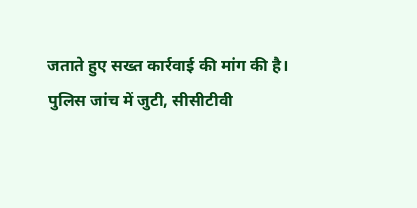जताते हुए सख्त कार्रवाई की मांग की है।
पुलिस जांच में जुटी, सीसीटीवी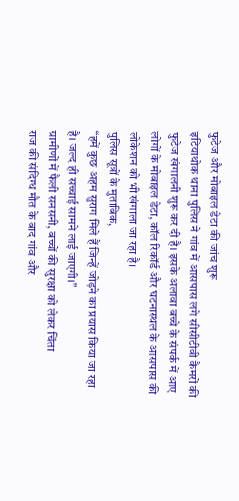फुटेज और मोबाइल डेटा की जांच शुरू
इटियाथोक थाना पुलिस ने गांव में आसपास लगे सीसीटीवी कैमरों की फुटेज खंगालनी शुरू कर दी है। इसके अलावा बच्चे के संपर्क में आए लोगों के मोबाइल डेटा, कॉल रिकॉर्ड और घटनास्थल के आसपास की लोकेशन को भी खंगाला जा रहा है।
पुलिस सूत्रों के मुताबिक,
“हमें कुछ अहम सुराग मिले हैं जिन्हें जोड़ने का प्रयास किया जा रहा है। जल्द ही सच्चाई सामने लाई जाएगी।”
ग्रामीणों में फैली सनसनी, बच्चों की सुरक्षा को लेकर चिंता
राज की संदिग्ध मौत के बाद गांव और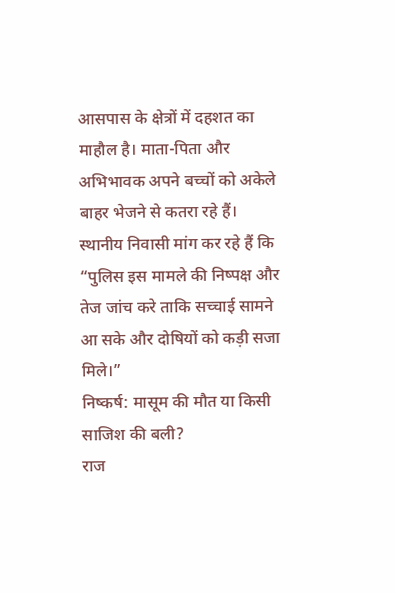आसपास के क्षेत्रों में दहशत का माहौल है। माता-पिता और अभिभावक अपने बच्चों को अकेले बाहर भेजने से कतरा रहे हैं।
स्थानीय निवासी मांग कर रहे हैं कि
“पुलिस इस मामले की निष्पक्ष और तेज जांच करे ताकि सच्चाई सामने आ सके और दोषियों को कड़ी सजा मिले।”
निष्कर्ष: मासूम की मौत या किसी साजिश की बली?
राज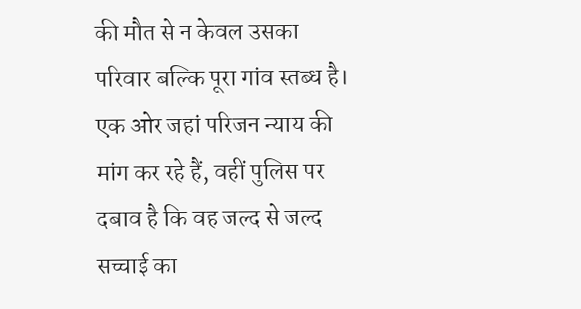की मौत से न केवल उसका परिवार बल्कि पूरा गांव स्तब्ध है। एक ओर जहां परिजन न्याय की मांग कर रहे हैं, वहीं पुलिस पर दबाव है कि वह जल्द से जल्द सच्चाई का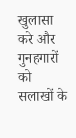खुलासा करे और गुनहगारों को सलाखों के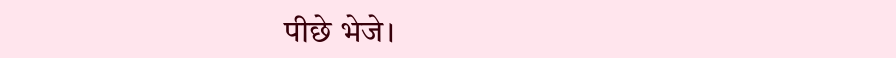पीछे भेजे।